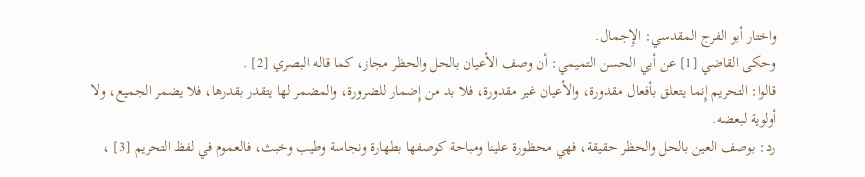واختار أبو الفرج المقدسي: الإِجمال.
وحكى القاضي [1] عن أبي الحسن التميمي: أن وصف الأعيان بالحل والحظر مجاز، كما قاله البصري [2] .
قالوا: التحريم إِنما يتعلق بأفعال مقدورة، والأعيان غير مقدورة، فلا بد من إِضمار للضرورة، والمضمر لها يتقدر بقدرها، فلا يضمر الجميع، ولا أولوية لبعضه.
رد: بوصف العين بالحل والحظر حقيقة، فهي محظورة علينا ومباحة كوصفها بطهارة ونجاسة وطيب وخبث، فالعموم في لفظ التحريم [3] ،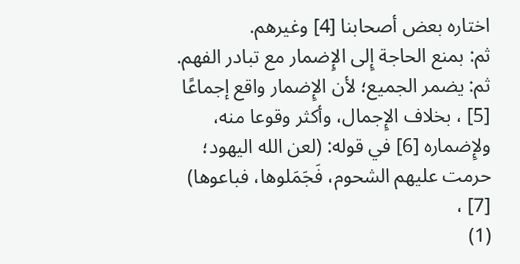اختاره بعض أصحابنا [4] وغيرهم.
ثم: بمنع الحاجة إِلى الإِضمار مع تبادر الفهم.
ثم: يضمر الجميع؛ لأن الإِضمار واقع إجماعًا [5] ، بخلاف الإِجمال، وأكثر وقوعا منه، ولإِضماره [6] في قوله: (لعن الله اليهود؛ حرمت عليهم الشحوم، فَجَمَلوها، فباعوها) [7] ،
(1)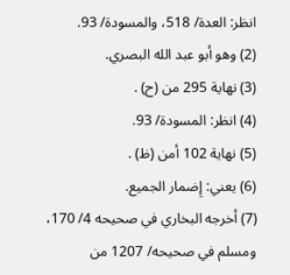انظر: العدة/ 518، والمسودة/ 93.
(2) وهو أبو عبد الله البصري.
(3) نهاية 295 من (ح) .
(4) انظر: المسودة/ 93.
(5) نهاية 102 أمن (ظ) .
(6) يعني: إِضمار الجميع.
(7) أخرجه البخاري في صحيحه 4/ 170، ومسلم في صحيحه/ 1207 من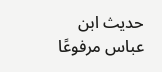حديث ابن عباس مرفوعًا